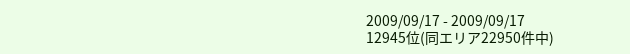2009/09/17 - 2009/09/17
12945位(同エリア22950件中)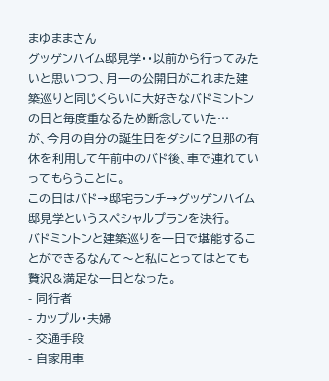まゆままさん
グッゲンハイム邸見学・・以前から行ってみたいと思いつつ、月一の公開日がこれまた建築巡りと同じくらいに大好きなバドミントンの日と毎度重なるため断念していた…
が、今月の自分の誕生日をダシに?旦那の有休を利用して午前中のバド後、車で連れていってもらうことに。
この日はバド→邸宅ランチ→グッゲンハイム邸見学というスペシャルプランを決行。
バドミントンと建築巡りを一日で堪能することができるなんて〜と私にとってはとても贅沢&満足な一日となった。
- 同行者
- カップル・夫婦
- 交通手段
- 自家用車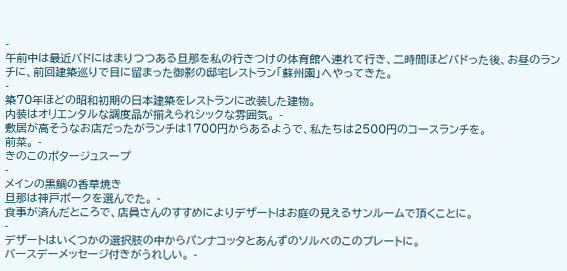-
午前中は最近バドにはまりつつある旦那を私の行きつけの体育館へ連れて行き、二時間ほどバドった後、お昼のランチに、前回建築巡りで目に留まった御影の邸宅レストラン「蘇州園」へやってきた。
-
築70年ほどの昭和初期の日本建築をレストランに改装した建物。
内装はオリエンタルな調度品が揃えられシックな雰囲気。 -
敷居が高そうなお店だったがランチは1700円からあるようで、私たちは2500円のコースランチを。
前菜。 -
きのこのポタージュスープ
-
メインの黒鯛の香草焼き
旦那は神戸ポークを選んでた。 -
食事が済んだところで、店員さんのすすめによりデザートはお庭の見えるサンルームで頂くことに。
-
デザートはいくつかの選択肢の中からパンナコッタとあんずのソルベのこのプレートに。
バースデーメッセージ付きがうれしい。 -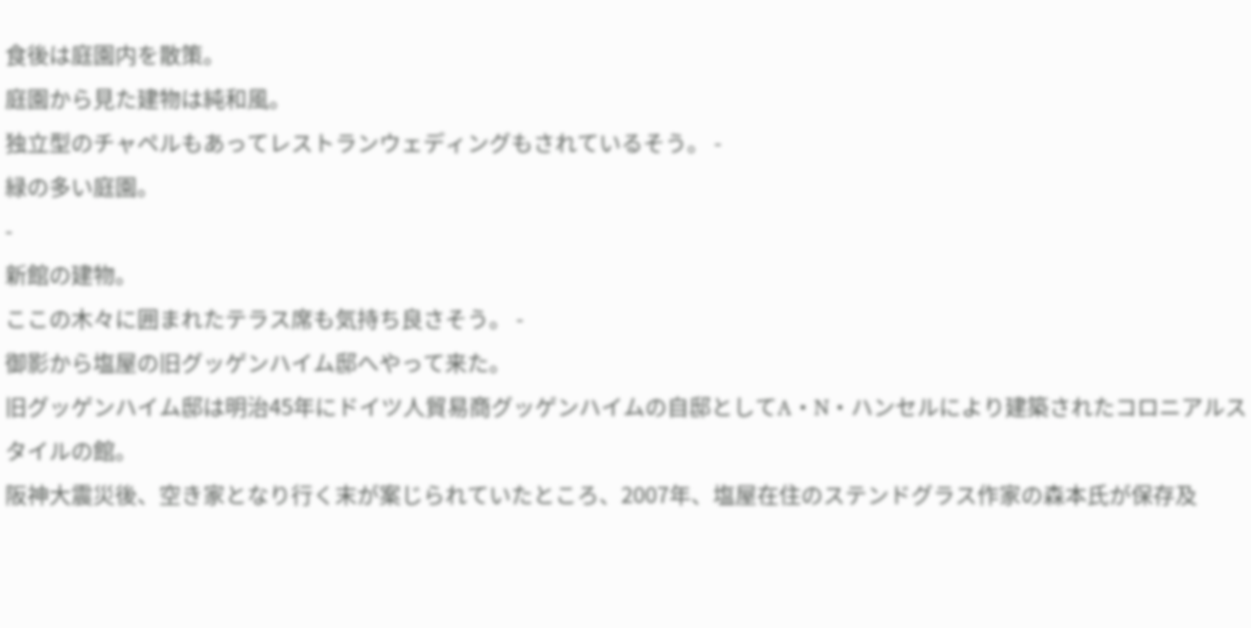食後は庭園内を散策。
庭園から見た建物は純和風。
独立型のチャペルもあってレストランウェディングもされているそう。 -
緑の多い庭園。
-
新館の建物。
ここの木々に囲まれたテラス席も気持ち良さそう。 -
御影から塩屋の旧グッゲンハイム邸へやって来た。
旧グッゲンハイム邸は明治45年にドイツ人貿易商グッゲンハイムの自邸としてA・N・ハンセルにより建築されたコロニアルスタイルの館。
阪神大震災後、空き家となり行く末が案じられていたところ、2007年、塩屋在住のステンドグラス作家の森本氏が保存及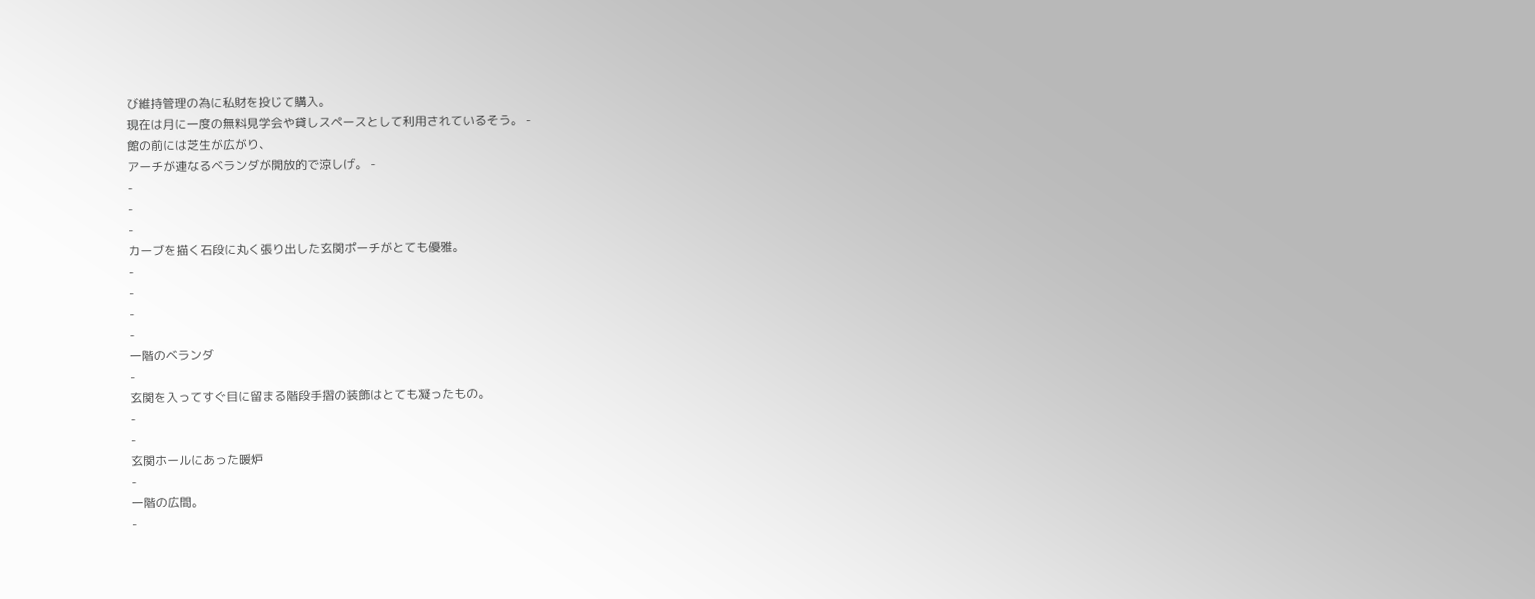び維持管理の為に私財を投じて購入。
現在は月に一度の無料見学会や貸しスペースとして利用されているそう。 -
館の前には芝生が広がり、
アーチが連なるベランダが開放的で涼しげ。 -
-
-
-
カーブを描く石段に丸く張り出した玄関ポーチがとても優雅。
-
-
-
-
一階のベランダ
-
玄関を入ってすぐ目に留まる階段手摺の装飾はとても凝ったもの。
-
-
玄関ホールにあった暖炉
-
一階の広間。
-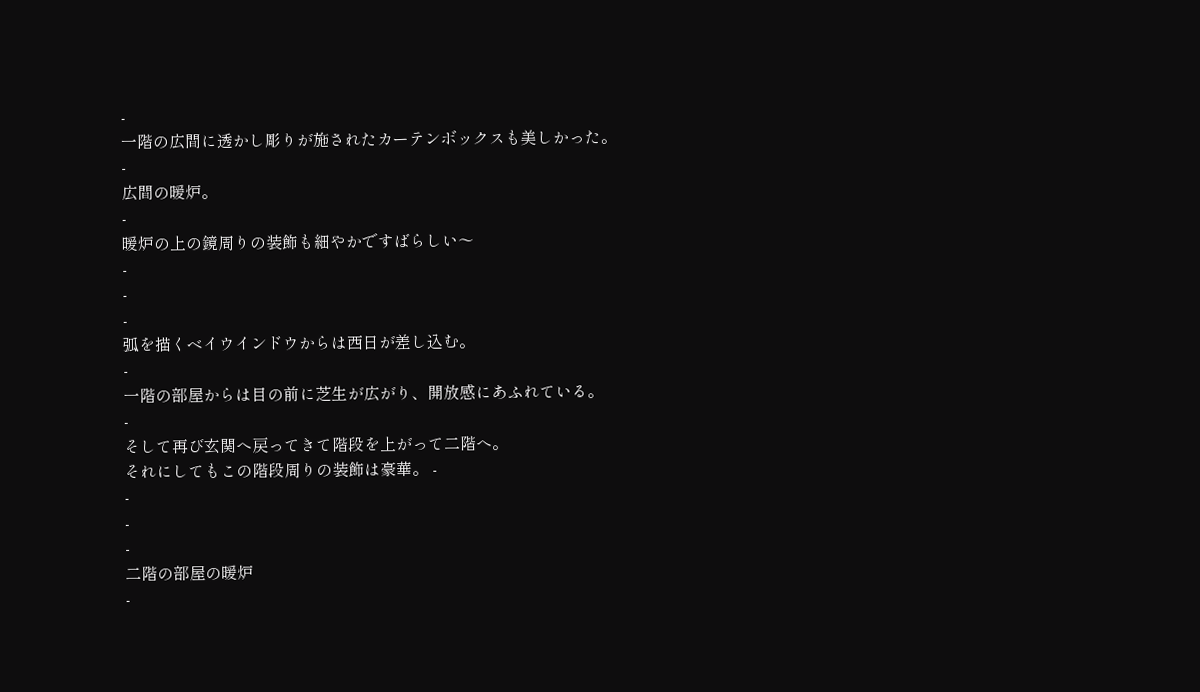-
一階の広間に透かし彫りが施されたカーテンボックスも美しかった。
-
広間の暖炉。
-
暖炉の上の鏡周りの装飾も細やかですばらしい〜
-
-
-
弧を描くベイウインドウからは西日が差し込む。
-
一階の部屋からは目の前に芝生が広がり、開放感にあふれている。
-
そして再び玄関へ戻ってきて階段を上がって二階へ。
それにしてもこの階段周りの装飾は豪華。 -
-
-
-
二階の部屋の暖炉
-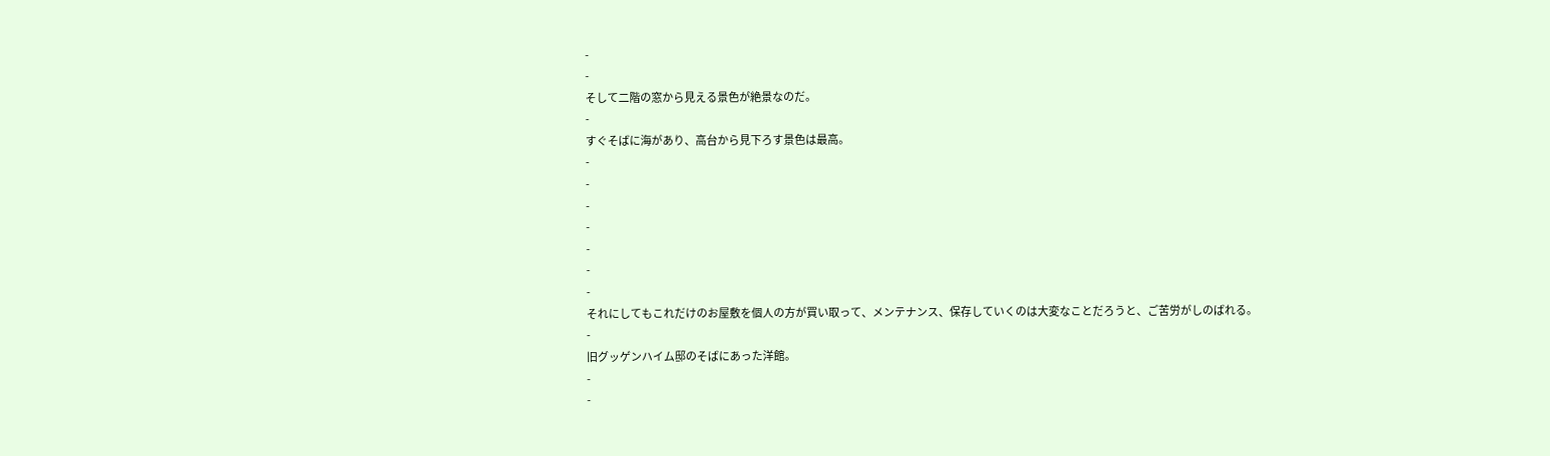-
-
そして二階の窓から見える景色が絶景なのだ。
-
すぐそばに海があり、高台から見下ろす景色は最高。
-
-
-
-
-
-
-
それにしてもこれだけのお屋敷を個人の方が買い取って、メンテナンス、保存していくのは大変なことだろうと、ご苦労がしのばれる。
-
旧グッゲンハイム邸のそばにあった洋館。
-
-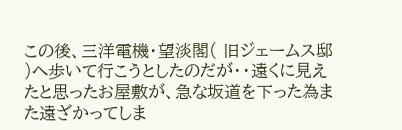この後、三洋電機・望淡閣( 旧ジェームス邸 )へ歩いて行こうとしたのだが・・遠くに見えたと思ったお屋敷が、急な坂道を下った為また遠ざかってしま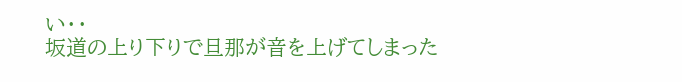い・・
坂道の上り下りで旦那が音を上げてしまった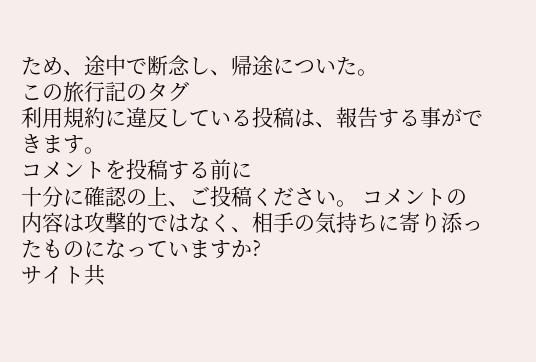ため、途中で断念し、帰途についた。
この旅行記のタグ
利用規約に違反している投稿は、報告する事ができます。
コメントを投稿する前に
十分に確認の上、ご投稿ください。 コメントの内容は攻撃的ではなく、相手の気持ちに寄り添ったものになっていますか?
サイト共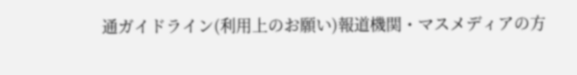通ガイドライン(利用上のお願い)報道機関・マスメディアの方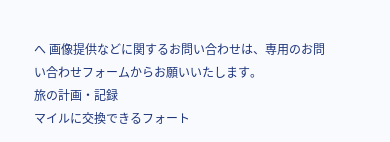へ 画像提供などに関するお問い合わせは、専用のお問い合わせフォームからお願いいたします。
旅の計画・記録
マイルに交換できるフォート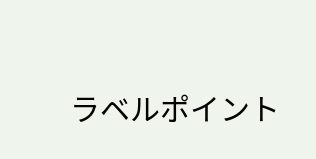ラベルポイント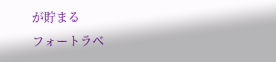が貯まる
フォートラベ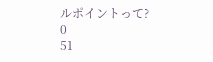ルポイントって?
0
51